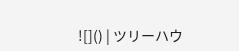![]() | ツリーハウ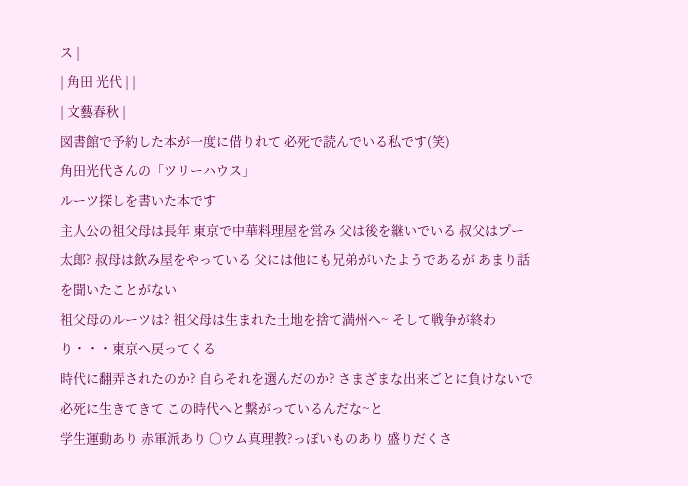ス |
| 角田 光代 | |
| 文藝春秋 |
図書館で予約した本が一度に借りれて 必死で読んでいる私です(笑)
角田光代さんの「ツリーハウス」
ルーツ探しを書いた本です
主人公の祖父母は長年 東京で中華料理屋を営み 父は後を継いでいる 叔父はプー太郎? 叔母は飲み屋をやっている 父には他にも兄弟がいたようであるが あまり話を聞いたことがない
祖父母のルーツは? 祖父母は生まれた土地を捨て満州へ~ そして戦争が終わり・・・東京へ戻ってくる
時代に翻弄されたのか? 自らそれを選んだのか? さまざまな出来ごとに負けないで必死に生きてきて この時代へと繋がっているんだな~と
学生運動あり 赤軍派あり 〇ウム真理教?っぽいものあり 盛りだくさ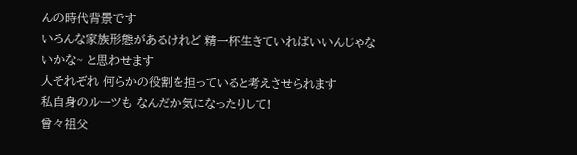んの時代背景です
いろんな家族形態があるけれど 精一杯生きていればいいんじゃないかな~ と思わせます
人それぞれ 何らかの役割を担っていると考えさせられます
私自身のルーツも なんだか気になったりして!
曾々祖父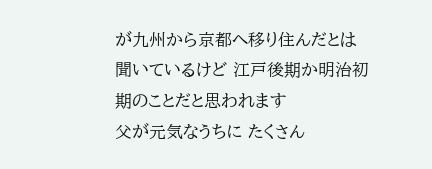が九州から京都へ移り住んだとは聞いているけど 江戸後期か明治初期のことだと思われます
父が元気なうちに たくさん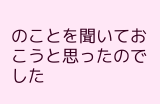のことを聞いておこうと思ったのでした